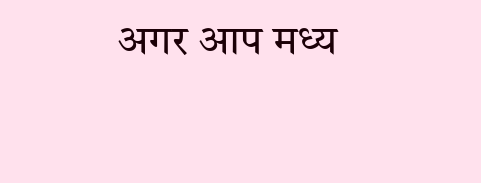अगर आप मध्य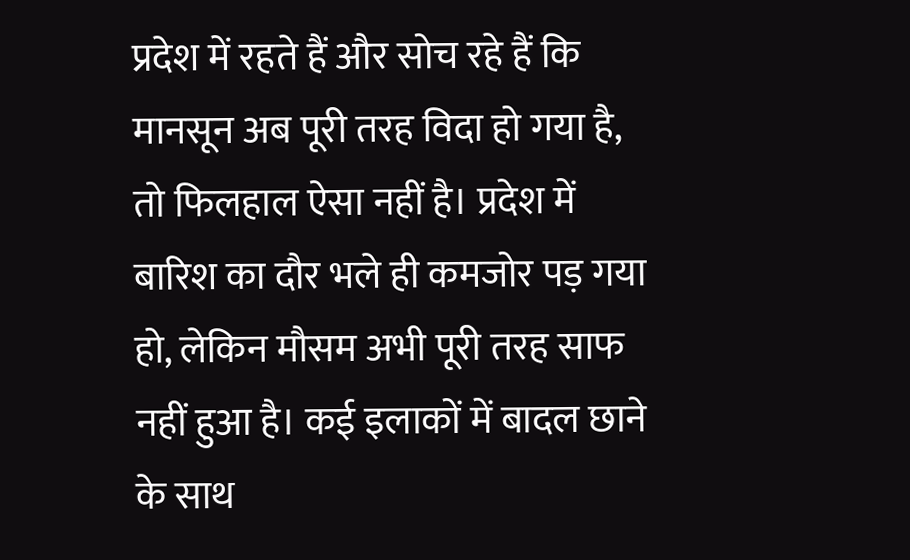प्रदेश में रहते हैं और सोच रहे हैं कि मानसून अब पूरी तरह विदा हो गया है, तो फिलहाल ऐसा नहीं है। प्रदेश में बारिश का दौर भले ही कमजोर पड़ गया हो, लेकिन मौसम अभी पूरी तरह साफ नहीं हुआ है। कई इलाकों में बादल छाने के साथ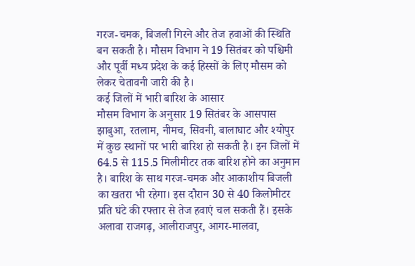गरज-चमक, बिजली गिरने और तेज हवाओं की स्थिति बन सकती है। मौसम विभाग ने 19 सितंबर को पश्चिमी और पूर्वी मध्य प्रदेश के कई हिस्सों के लिए मौसम को लेकर चेतावनी जारी की है।
कई जिलों में भारी बारिश के आसार
मौसम विभाग के अनुसार 19 सितंबर के आसपास झाबुआ, रतलाम, नीमच, सिवनी, बालाघाट और श्योपुर में कुछ स्थानों पर भारी बारिश हो सकती है। इन जिलों में 64.5 से 115.5 मिलीमीटर तक बारिश होने का अनुमान है। बारिश के साथ गरज-चमक और आकाशीय बिजली का खतरा भी रहेगा। इस दौरान 30 से 40 किलोमीटर प्रति घंटे की रफ्तार से तेज हवाएं चल सकती हैं। इसके अलावा राजगढ़, आलीराजपुर, आगर-मालवा,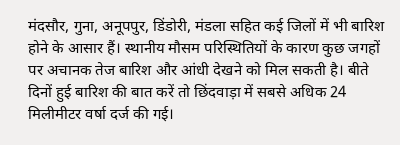मंदसौर, गुना, अनूपपुर, डिंडोरी, मंडला सहित कई जिलों में भी बारिश होने के आसार हैं। स्थानीय मौसम परिस्थितियों के कारण कुछ जगहों पर अचानक तेज बारिश और आंधी देखने को मिल सकती है। बीते दिनों हुई बारिश की बात करें तो छिंदवाड़ा में सबसे अधिक 24 मिलीमीटर वर्षा दर्ज की गई।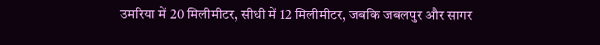उमरिया में 20 मिलीमीटर, सीधी में 12 मिलीमीटर, जबकि जबलपुर और सागर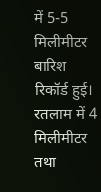में 5-5 मिलीमीटर बारिश रिकॉर्ड हुई। रतलाम में 4 मिलीमीटर तथा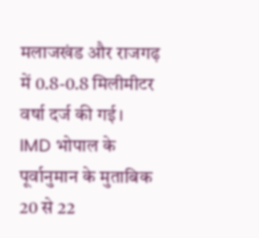मलाजखंड और राजगढ़ में 0.8-0.8 मिलीमीटर वर्षा दर्ज की गई।
IMD भोपाल के पूर्वानुमान के मुताबिक 20 से 22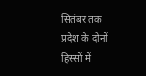सितंबर तक प्रदेश के दोनों हिस्सों में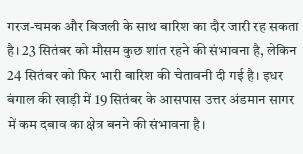गरज-चमक और बिजली के साथ बारिश का दौर जारी रह सकता है। 23 सितंबर को मौसम कुछ शांत रहने की संभावना है, लेकिन 24 सितंबर को फिर भारी बारिश की चेतावनी दी गई है। इधर बंगाल की खाड़ी में 19 सितंबर के आसपास उत्तर अंडमान सागर में कम दबाव का क्षेत्र बनने की संभावना है।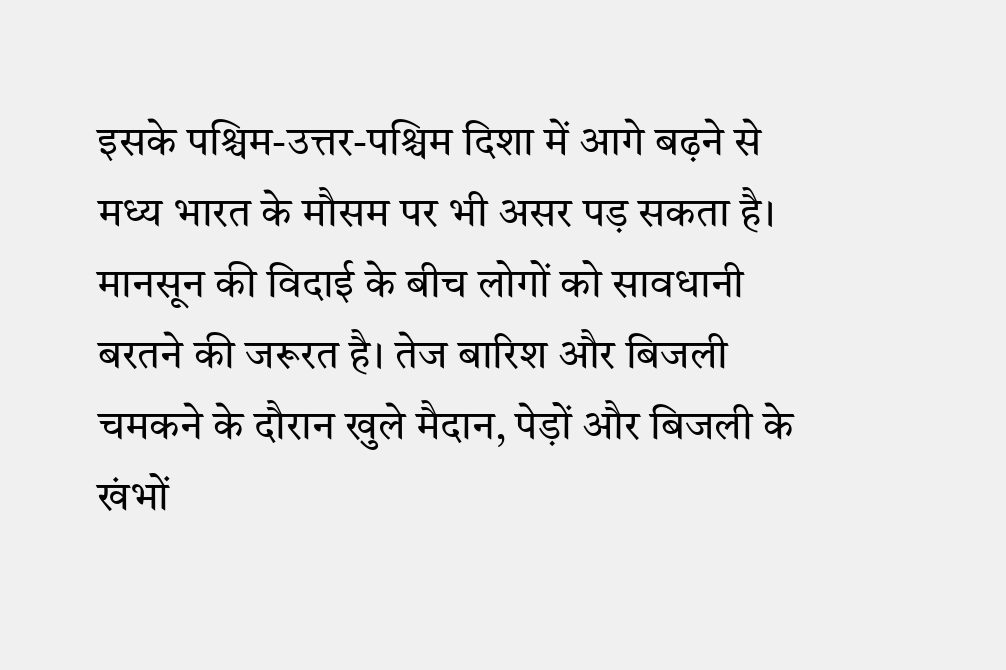इसके पश्चिम-उत्तर-पश्चिम दिशा में आगे बढ़ने से मध्य भारत के मौसम पर भी असर पड़ सकता है। मानसून की विदाई के बीच लोगों को सावधानी बरतने की जरूरत है। तेज बारिश और बिजली चमकने के दौरान खुले मैदान, पेड़ों और बिजली के खंभों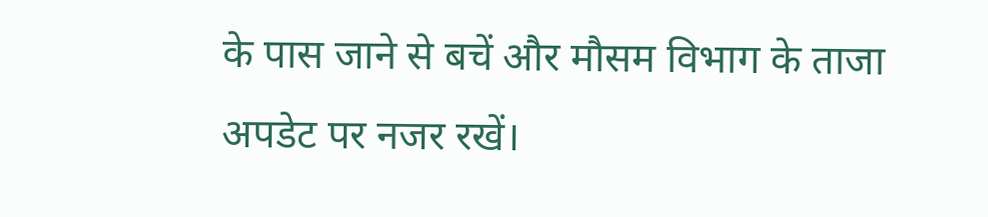के पास जाने से बचें और मौसम विभाग के ताजा अपडेट पर नजर रखें।